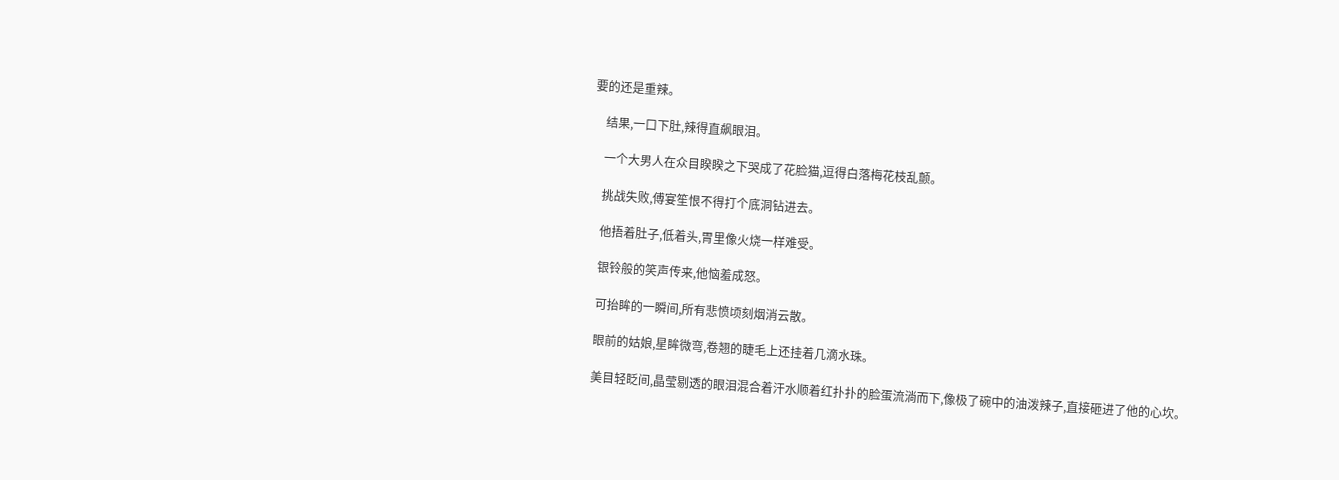要的还是重辣。

    结果,一口下肚,辣得直飙眼泪。

    一个大男人在众目睽睽之下哭成了花脸猫,逗得白落梅花枝乱颤。

    挑战失败,傅宴笙恨不得打个底洞钻进去。

    他捂着肚子,低着头,胃里像火烧一样难受。

    银铃般的笑声传来,他恼羞成怒。

    可抬眸的一瞬间,所有悲愤顷刻烟消云散。

    眼前的姑娘,星眸微弯,卷翘的睫毛上还挂着几滴水珠。

    美目轻眨间,晶莹剔透的眼泪混合着汗水顺着红扑扑的脸蛋流淌而下,像极了碗中的油泼辣子,直接砸进了他的心坎。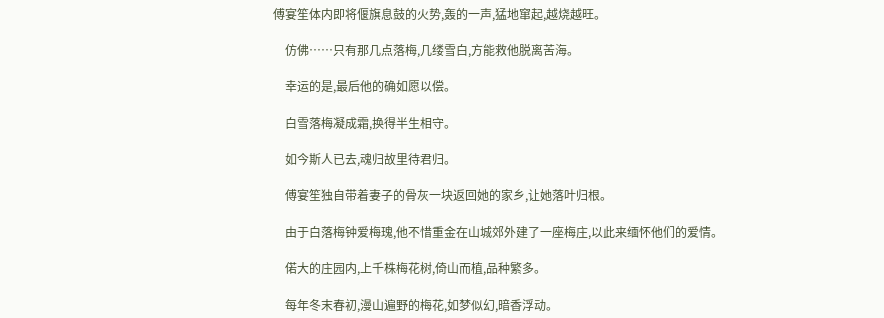傅宴笙体内即将偃旗息鼓的火势,轰的一声,猛地窜起,越烧越旺。

    仿佛……只有那几点落梅,几缕雪白,方能救他脱离苦海。

    幸运的是,最后他的确如愿以偿。

    白雪落梅凝成霜,换得半生相守。

    如今斯人已去,魂归故里待君归。

    傅宴笙独自带着妻子的骨灰一块返回她的家乡,让她落叶归根。

    由于白落梅钟爱梅瑰,他不惜重金在山城郊外建了一座梅庄,以此来缅怀他们的爱情。

    偌大的庄园内,上千株梅花树,倚山而植,品种繁多。

    每年冬末春初,漫山遍野的梅花,如梦似幻,暗香浮动。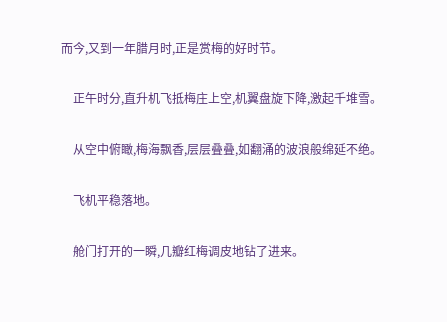而今,又到一年腊月时,正是赏梅的好时节。

    正午时分,直升机飞抵梅庄上空,机翼盘旋下降,激起千堆雪。

    从空中俯瞰,梅海飘香,层层叠叠,如翻涌的波浪般绵延不绝。

    飞机平稳落地。

    舱门打开的一瞬,几瓣红梅调皮地钻了进来。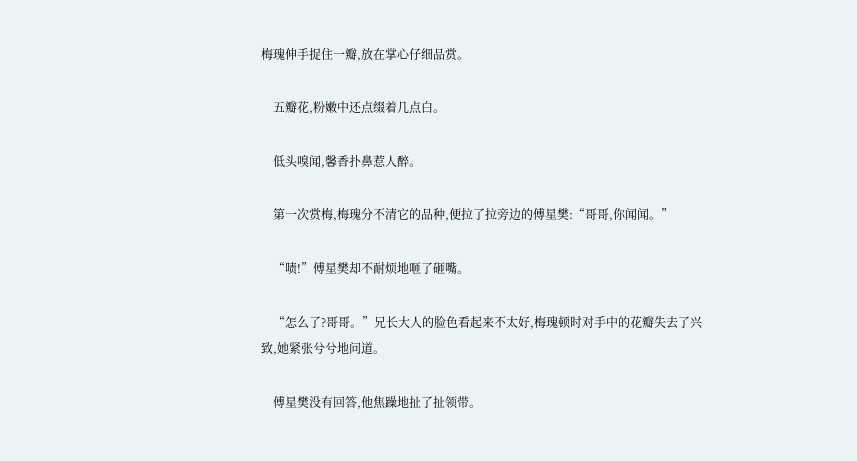梅瑰伸手捉住一瓣,放在掌心仔细品赏。

    五瓣花,粉嫩中还点缀着几点白。

    低头嗅闻,馨香扑鼻惹人醉。

    第一次赏梅,梅瑰分不清它的品种,便拉了拉旁边的傅星樊:“哥哥,你闻闻。”

    “啧!”傅星樊却不耐烦地咂了砸嘴。

    “怎么了?哥哥。”兄长大人的脸色看起来不太好,梅瑰顿时对手中的花瓣失去了兴致,她紧张兮兮地问道。

    傅星樊没有回答,他焦躁地扯了扯领带。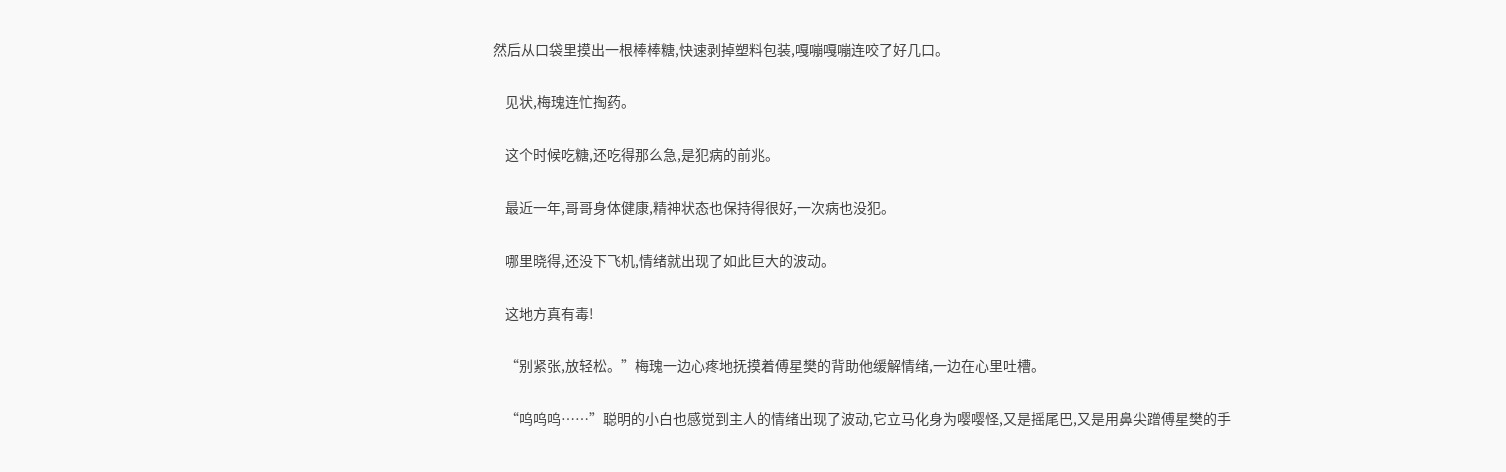然后从口袋里摸出一根棒棒糖,快速剥掉塑料包装,嘎嘣嘎嘣连咬了好几口。

    见状,梅瑰连忙掏药。

    这个时候吃糖,还吃得那么急,是犯病的前兆。

    最近一年,哥哥身体健康,精神状态也保持得很好,一次病也没犯。

    哪里晓得,还没下飞机,情绪就出现了如此巨大的波动。

    这地方真有毒!

    “别紧张,放轻松。”梅瑰一边心疼地抚摸着傅星樊的背助他缓解情绪,一边在心里吐槽。

    “呜呜呜……”聪明的小白也感觉到主人的情绪出现了波动,它立马化身为嘤嘤怪,又是摇尾巴,又是用鼻尖蹭傅星樊的手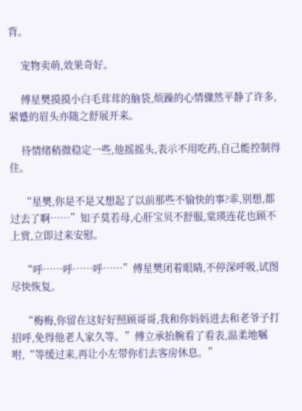背。

    宠物卖萌,效果奇好。

    傅星樊摸摸小白毛茸茸的脑袋,烦躁的心情骤然平静了许多,紧蹙的眉头亦随之舒展开来。

    待情绪稍微稳定一些,他摇摇头,表示不用吃药,自己能控制得住。

    “星樊,你是不是又想起了以前那些不愉快的事?乖,别想,都过去了啊……”知子莫若母,心肝宝贝不舒服,棠瑛连花也顾不上赏,立即过来安慰。

    “呼……呼……呼……”傅星樊闭着眼睛,不停深呼吸,试图尽快恢复。

    “梅梅,你留在这好好照顾哥哥,我和你妈妈进去和老爷子打招呼,免得他老人家久等。”傅立承抬腕看了看表,温柔地嘱咐,“等缓过来,再让小左带你们去客房休息。”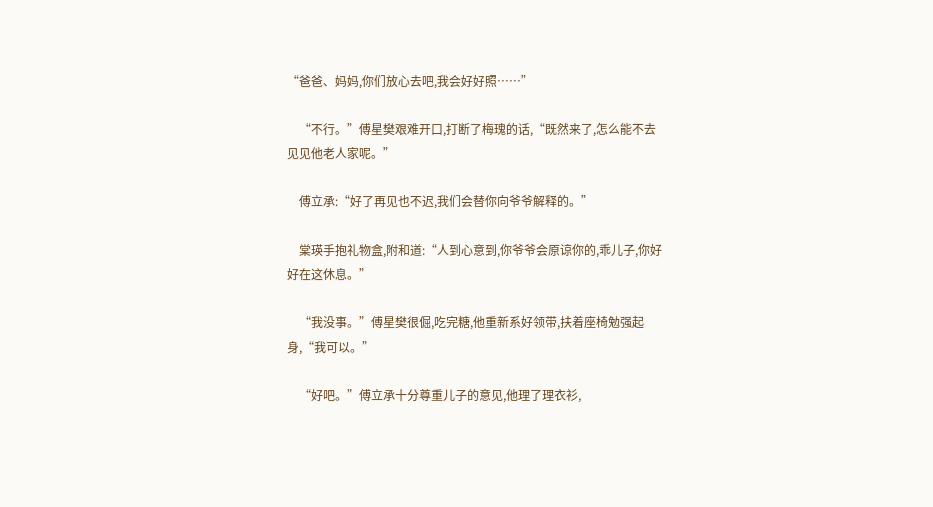“爸爸、妈妈,你们放心去吧,我会好好照……”

    “不行。”傅星樊艰难开口,打断了梅瑰的话,“既然来了,怎么能不去见见他老人家呢。”

    傅立承:“好了再见也不迟,我们会替你向爷爷解释的。”

    棠瑛手抱礼物盒,附和道:“人到心意到,你爷爷会原谅你的,乖儿子,你好好在这休息。”

    “我没事。”傅星樊很倔,吃完糖,他重新系好领带,扶着座椅勉强起身,“我可以。”

    “好吧。”傅立承十分尊重儿子的意见,他理了理衣衫,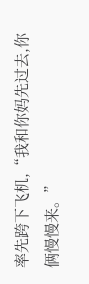率先跨下飞机,“我和你妈先过去,你俩慢慢来。”